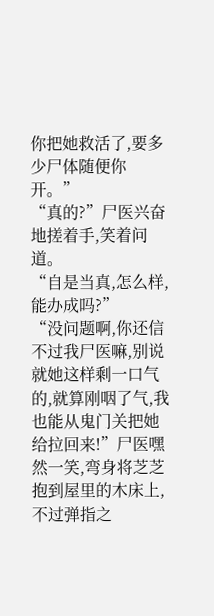你把她救活了,要多少尸体随便你开。”
“真的?”尸医兴奋地搓着手,笑着问道。
“自是当真,怎么样,能办成吗?”
“没问题啊,你还信不过我尸医嘛,别说就她这样剩一口气的,就算刚咽了气,我也能从鬼门关把她给拉回来!”尸医嘿然一笑,弯身将芝芝抱到屋里的木床上,不过弹指之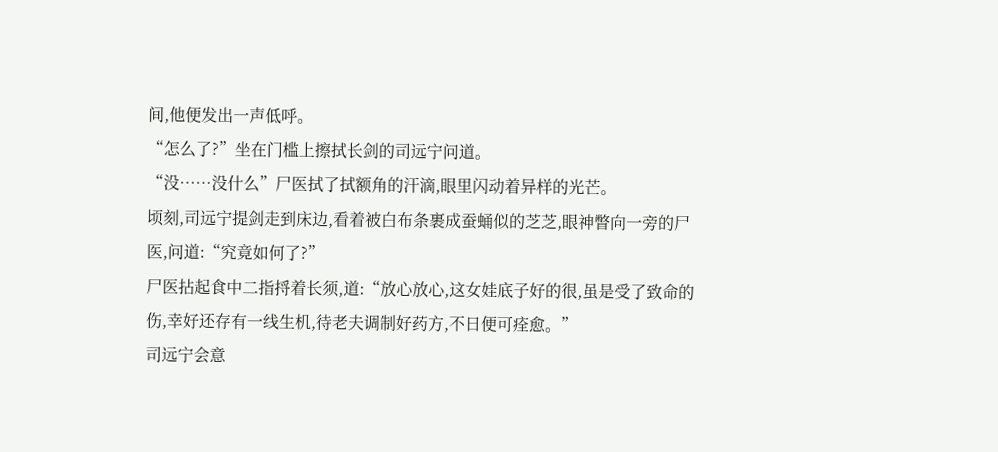间,他便发出一声低呼。
“怎么了?”坐在门槛上擦拭长剑的司远宁问道。
“没……没什么”尸医拭了拭额角的汗滴,眼里闪动着异样的光芒。
顷刻,司远宁提剑走到床边,看着被白布条裹成蚕蛹似的芝芝,眼神瞥向一旁的尸医,问道:“究竟如何了?”
尸医拈起食中二指捋着长须,道:“放心放心,这女娃底子好的很,虽是受了致命的伤,幸好还存有一线生机,待老夫调制好药方,不日便可痊愈。”
司远宁会意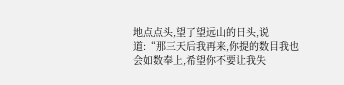地点点头,望了望远山的日头,说道:“那三天后我再来,你提的数目我也会如数奉上,希望你不要让我失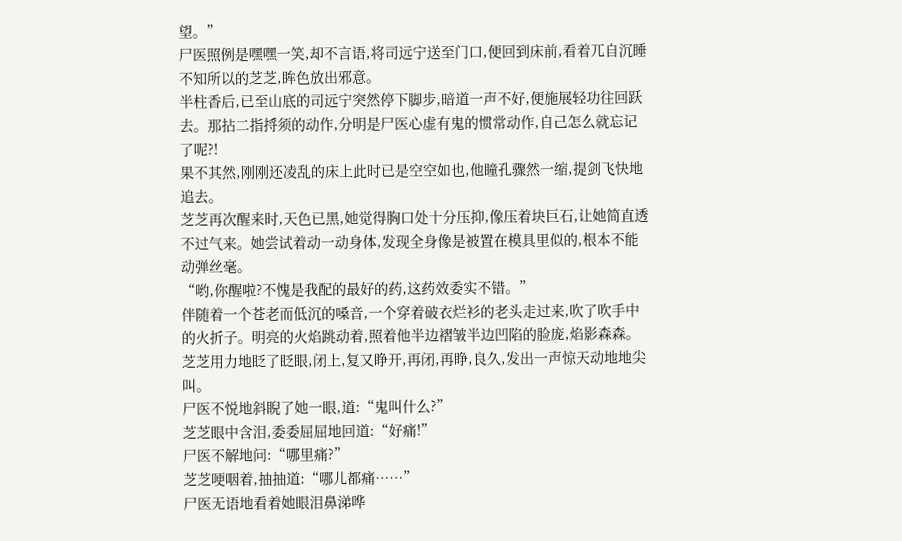望。”
尸医照例是嘿嘿一笑,却不言语,将司远宁送至门口,便回到床前,看着兀自沉睡不知所以的芝芝,眸色放出邪意。
半柱香后,已至山底的司远宁突然停下脚步,暗道一声不好,便施展轻功往回跃去。那拈二指捋须的动作,分明是尸医心虚有鬼的惯常动作,自己怎么就忘记了呢?!
果不其然,刚刚还凌乱的床上此时已是空空如也,他瞳孔骤然一缩,提剑飞快地追去。
芝芝再次醒来时,天色已黑,她觉得胸口处十分压抑,像压着块巨石,让她简直透不过气来。她尝试着动一动身体,发现全身像是被置在模具里似的,根本不能动弹丝毫。
“哟,你醒啦?不愧是我配的最好的药,这药效委实不错。”
伴随着一个苍老而低沉的嗓音,一个穿着破衣烂衫的老头走过来,吹了吹手中的火折子。明亮的火焰跳动着,照着他半边褶皱半边凹陷的脸庞,焰影森森。
芝芝用力地眨了眨眼,闭上,复又睁开,再闭,再睁,良久,发出一声惊天动地地尖叫。
尸医不悦地斜睨了她一眼,道:“鬼叫什么?”
芝芝眼中含泪,委委屈屈地回道:“好痛!”
尸医不解地问:“哪里痛?”
芝芝哽咽着,抽抽道:“哪儿都痛……”
尸医无语地看着她眼泪鼻涕哗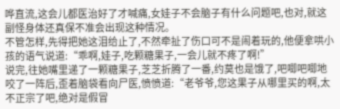哗直流,这会儿都医治好了才喊痛,女娃子不会脑子有什么问题吧,也对,就这副怪身体还真保不准会出现这种情况。
不管怎样,先得把她这泪给止了,不然牵扯了伤口可不是闹着玩的,他便拿哄小孩的语气说道:“乖啊,娃子,吃颗糖果子,一会儿就不疼了啊!”
说完,往她嘴里递了一颗糖果子,芝芝折腾了一番,约莫也是饿了,吧唧吧唧地咬了一阵后,歪着脑袋看向尸医,愤愤道:“老爷爷,您这果子从哪里买的啊,太不正宗了吧,绝对是假冒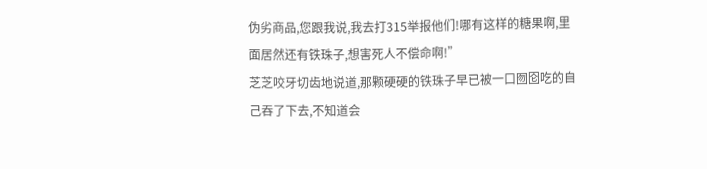伪劣商品,您跟我说,我去打315举报他们!哪有这样的糖果啊,里面居然还有铁珠子,想害死人不偿命啊!”
芝芝咬牙切齿地说道,那颗硬硬的铁珠子早已被一口囫囵吃的自己吞了下去,不知道会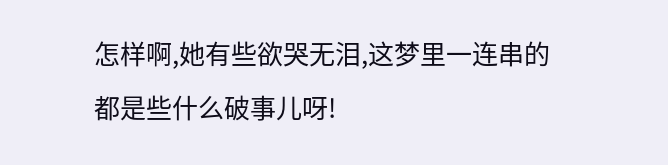怎样啊,她有些欲哭无泪,这梦里一连串的都是些什么破事儿呀!